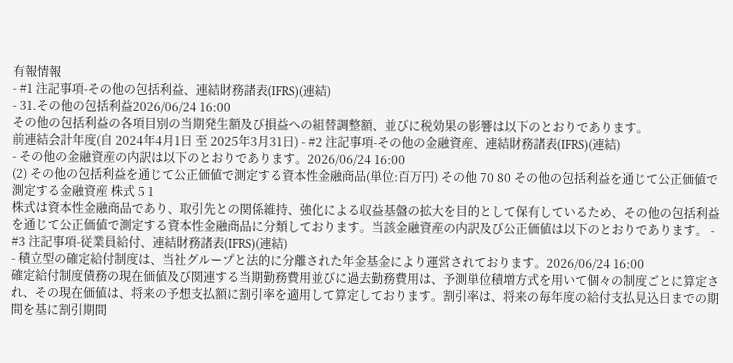有報情報
- #1 注記事項-その他の包括利益、連結財務諸表(IFRS)(連結)
- 31.その他の包括利益2026/06/24 16:00
その他の包括利益の各項目別の当期発生額及び損益への組替調整額、並びに税効果の影響は以下のとおりであります。
前連結会計年度(自 2024年4月1日 至 2025年3月31日) - #2 注記事項-その他の金融資産、連結財務諸表(IFRS)(連結)
- その他の金融資産の内訳は以下のとおりであります。2026/06/24 16:00
(2) その他の包括利益を通じて公正価値で測定する資本性金融商品(単位:百万円) その他 70 80 その他の包括利益を通じて公正価値で測定する金融資産 株式 5 1
株式は資本性金融商品であり、取引先との関係維持、強化による収益基盤の拡大を目的として保有しているため、その他の包括利益を通じて公正価値で測定する資本性金融商品に分類しております。当該金融資産の内訳及び公正価値は以下のとおりであります。 - #3 注記事項-従業員給付、連結財務諸表(IFRS)(連結)
- 積立型の確定給付制度は、当社グループと法的に分離された年金基金により運営されております。2026/06/24 16:00
確定給付制度債務の現在価値及び関連する当期勤務費用並びに過去勤務費用は、予測単位積増方式を用いて個々の制度ごとに算定され、その現在価値は、将来の予想支払額に割引率を適用して算定しております。割引率は、将来の毎年度の給付支払見込日までの期間を基に割引期間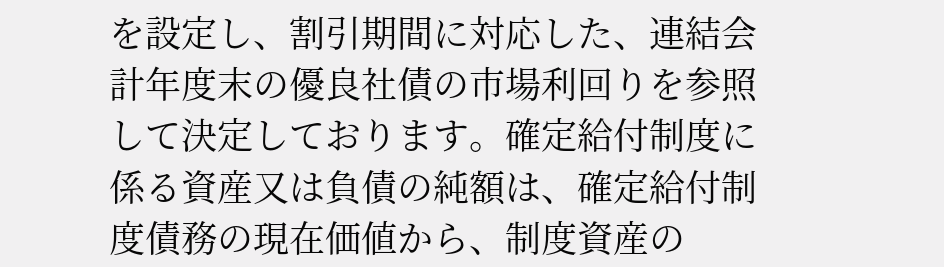を設定し、割引期間に対応した、連結会計年度末の優良社債の市場利回りを参照して決定しております。確定給付制度に係る資産又は負債の純額は、確定給付制度債務の現在価値から、制度資産の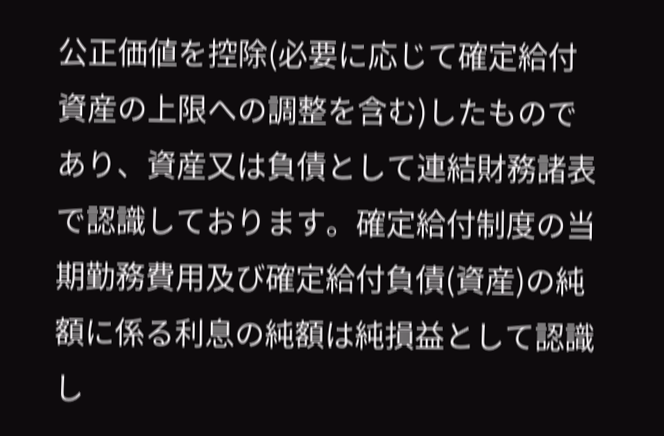公正価値を控除(必要に応じて確定給付資産の上限への調整を含む)したものであり、資産又は負債として連結財務諸表で認識しております。確定給付制度の当期勤務費用及び確定給付負債(資産)の純額に係る利息の純額は純損益として認識し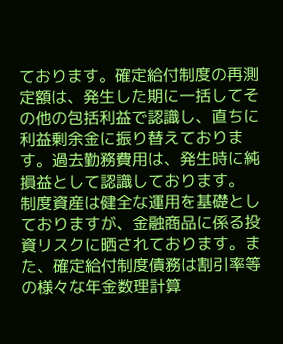ております。確定給付制度の再測定額は、発生した期に一括してその他の包括利益で認識し、直ちに利益剰余金に振り替えております。過去勤務費用は、発生時に純損益として認識しております。
制度資産は健全な運用を基礎としておりますが、金融商品に係る投資リスクに晒されております。また、確定給付制度債務は割引率等の様々な年金数理計算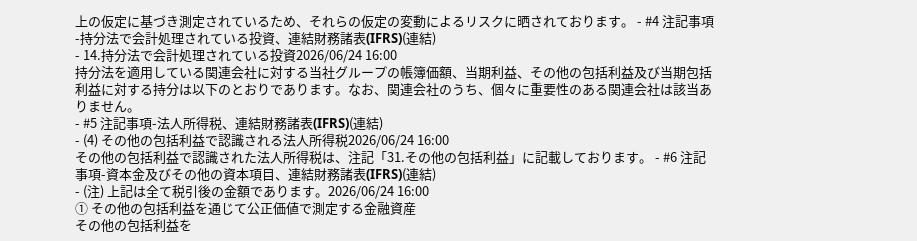上の仮定に基づき測定されているため、それらの仮定の変動によるリスクに晒されております。 - #4 注記事項-持分法で会計処理されている投資、連結財務諸表(IFRS)(連結)
- 14.持分法で会計処理されている投資2026/06/24 16:00
持分法を適用している関連会社に対する当社グループの帳簿価額、当期利益、その他の包括利益及び当期包括利益に対する持分は以下のとおりであります。なお、関連会社のうち、個々に重要性のある関連会社は該当ありません。
- #5 注記事項-法人所得税、連結財務諸表(IFRS)(連結)
- (4) その他の包括利益で認識される法人所得税2026/06/24 16:00
その他の包括利益で認識された法人所得税は、注記「31.その他の包括利益」に記載しております。 - #6 注記事項-資本金及びその他の資本項目、連結財務諸表(IFRS)(連結)
- (注) 上記は全て税引後の金額であります。2026/06/24 16:00
① その他の包括利益を通じて公正価値で測定する金融資産
その他の包括利益を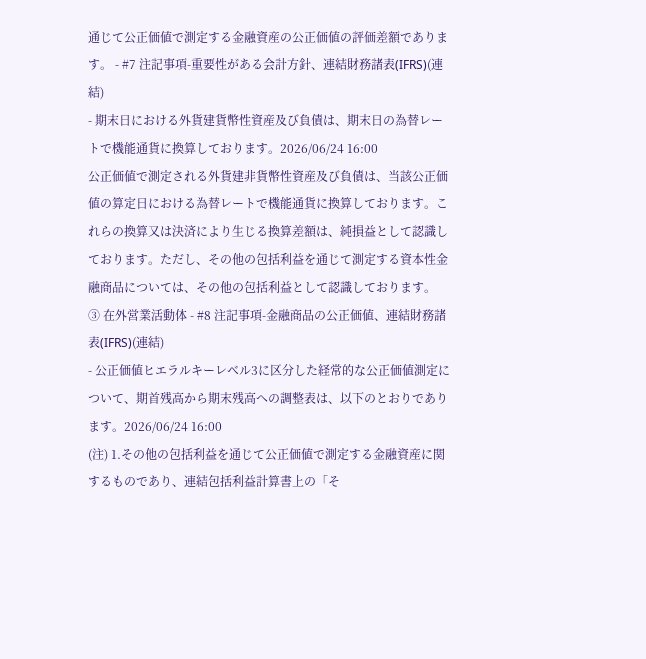通じて公正価値で測定する金融資産の公正価値の評価差額であります。 - #7 注記事項-重要性がある会計方針、連結財務諸表(IFRS)(連結)
- 期末日における外貨建貨幣性資産及び負債は、期末日の為替レートで機能通貨に換算しております。2026/06/24 16:00
公正価値で測定される外貨建非貨幣性資産及び負債は、当該公正価値の算定日における為替レートで機能通貨に換算しております。これらの換算又は決済により生じる換算差額は、純損益として認識しております。ただし、その他の包括利益を通じて測定する資本性金融商品については、その他の包括利益として認識しております。
③ 在外営業活動体 - #8 注記事項-金融商品の公正価値、連結財務諸表(IFRS)(連結)
- 公正価値ヒエラルキーレベル3に区分した経常的な公正価値測定について、期首残高から期末残高への調整表は、以下のとおりであります。2026/06/24 16:00
(注) 1.その他の包括利益を通じて公正価値で測定する金融資産に関するものであり、連結包括利益計算書上の「そ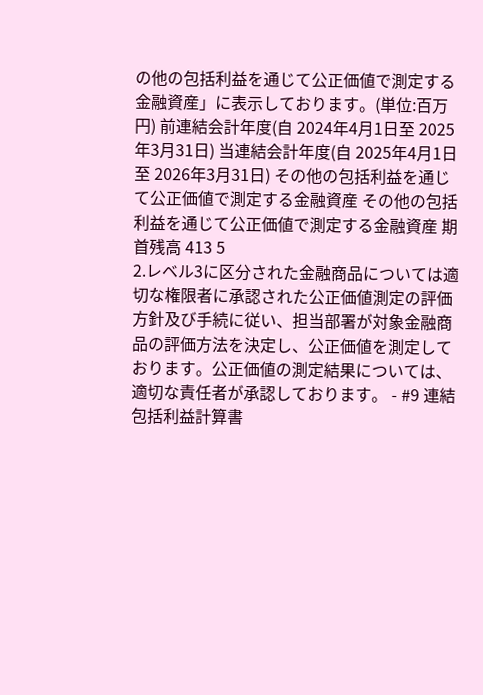の他の包括利益を通じて公正価値で測定する金融資産」に表示しております。(単位:百万円) 前連結会計年度(自 2024年4月1日至 2025年3月31日) 当連結会計年度(自 2025年4月1日至 2026年3月31日) その他の包括利益を通じて公正価値で測定する金融資産 その他の包括利益を通じて公正価値で測定する金融資産 期首残高 413 5
2.レベル3に区分された金融商品については適切な権限者に承認された公正価値測定の評価方針及び手続に従い、担当部署が対象金融商品の評価方法を決定し、公正価値を測定しております。公正価値の測定結果については、適切な責任者が承認しております。 - #9 連結包括利益計算書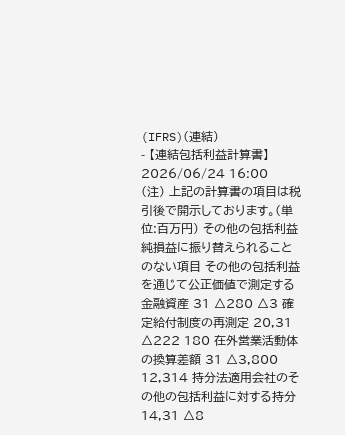(IFRS)(連結)
- 【連結包括利益計算書】2026/06/24 16:00
(注) 上記の計算書の項目は税引後で開示しております。(単位:百万円) その他の包括利益 純損益に振り替えられることのない項目 その他の包括利益を通じて公正価値で測定する金融資産 31 △280 △3 確定給付制度の再測定 20,31 △222 180 在外営業活動体の換算差額 31 △3,800 12,314 持分法適用会社のその他の包括利益に対する持分 14,31 △8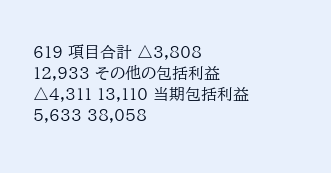619 項目合計 △3,808 12,933 その他の包括利益 △4,311 13,110 当期包括利益 5,633 38,058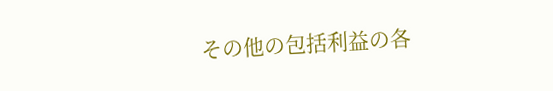その他の包括利益の各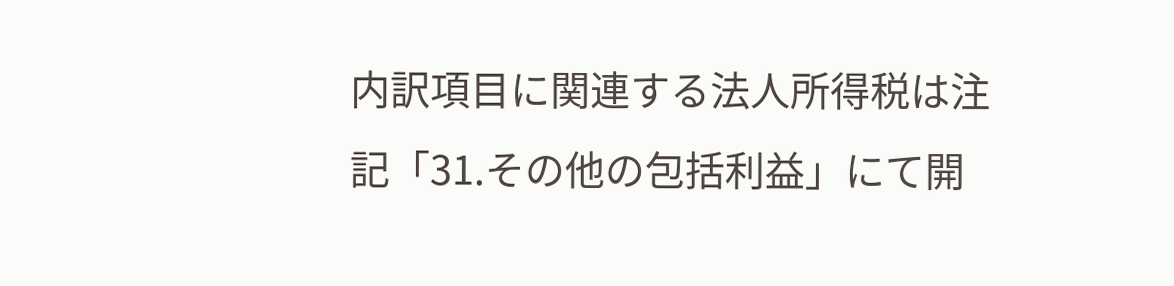内訳項目に関連する法人所得税は注記「31.その他の包括利益」にて開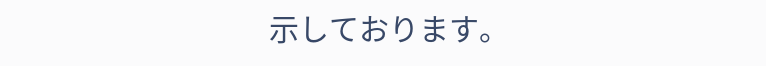示しております。